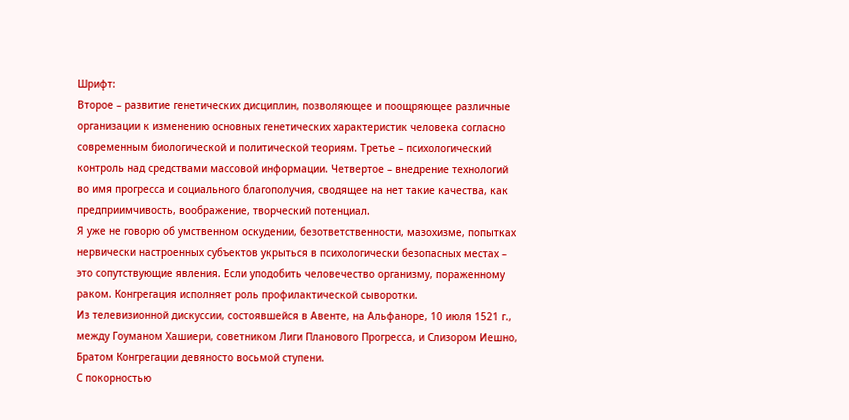Шрифт:
Второе – развитие генетических дисциплин, позволяющее и поощряющее различные организации к изменению основных генетических характеристик человека согласно современным биологической и политической теориям. Третье – психологический контроль над средствами массовой информации. Четвертое – внедрение технологий во имя прогресса и социального благополучия, сводящее на нет такие качества, как предприимчивость, воображение, творческий потенциал.
Я уже не говорю об умственном оскудении, безответственности, мазохизме, попытках нервически настроенных субъектов укрыться в психологически безопасных местах – это сопутствующие явления. Если уподобить человечество организму, пораженному раком. Конгрегация исполняет роль профилактической сыворотки.
Из телевизионной дискуссии, состоявшейся в Авенте, на Альфаноре, 10 июля 1521 г., между Гоуманом Хашиери, советником Лиги Планового Прогресса, и Слизором Иешно, Братом Конгрегации девяносто восьмой ступени.
С покорностью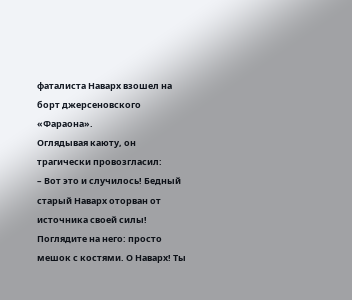фаталиста Наварх взошел на борт джерсеновского «Фараона».
Оглядывая каюту, он трагически провозгласил:
– Вот это и случилось! Бедный старый Наварх оторван от источника своей силы! Поглядите на него: просто мешок с костями. О Наварх! Ты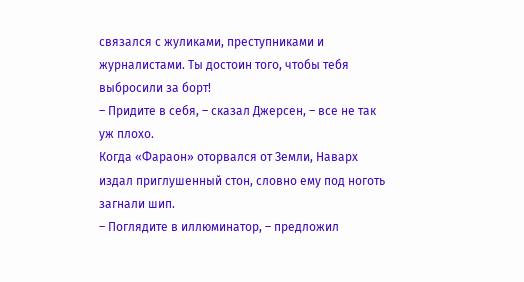связался с жуликами, преступниками и журналистами. Ты достоин того, чтобы тебя выбросили за борт!
– Придите в себя, – сказал Джерсен, – все не так уж плохо.
Когда «Фараон» оторвался от Земли, Наварх издал приглушенный стон, словно ему под ноготь загнали шип.
– Поглядите в иллюминатор, – предложил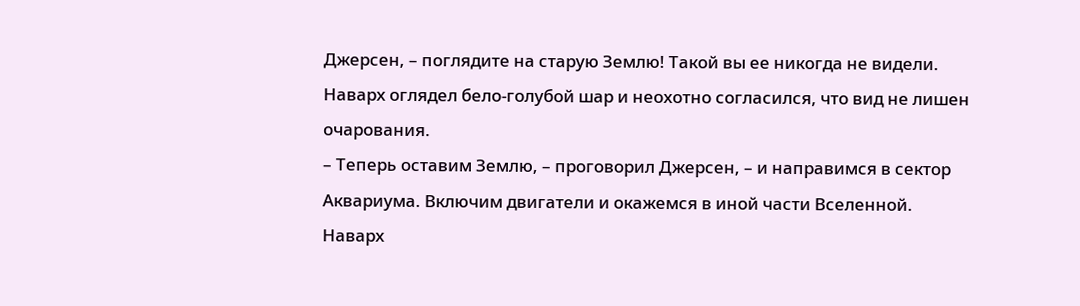Джерсен, – поглядите на старую Землю! Такой вы ее никогда не видели.
Наварх оглядел бело-голубой шар и неохотно согласился, что вид не лишен очарования.
– Теперь оставим Землю, – проговорил Джерсен, – и направимся в сектор Аквариума. Включим двигатели и окажемся в иной части Вселенной.
Наварх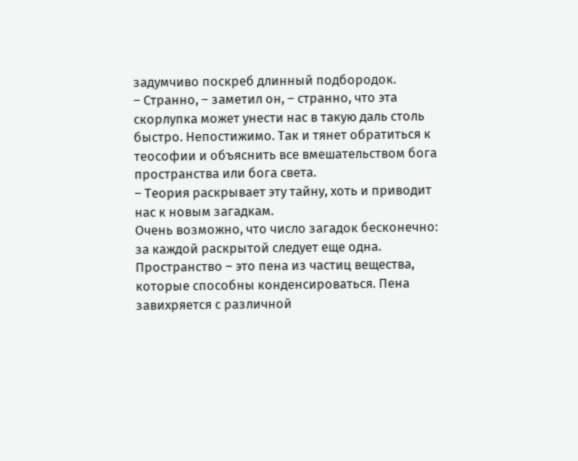задумчиво поскреб длинный подбородок.
– Странно, – заметил он, – странно, что эта скорлупка может унести нас в такую даль столь быстро. Непостижимо. Так и тянет обратиться к теософии и объяснить все вмешательством бога пространства или бога света.
– Теория раскрывает эту тайну, хоть и приводит нас к новым загадкам.
Очень возможно, что число загадок бесконечно: за каждой раскрытой следует еще одна. Пространство – это пена из частиц вещества, которые способны конденсироваться. Пена завихряется с различной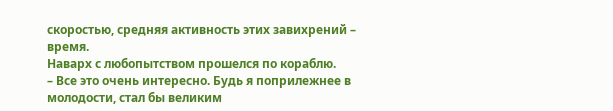скоростью, средняя активность этих завихрений – время.
Наварх с любопытством прошелся по кораблю.
– Все это очень интересно. Будь я поприлежнее в молодости, стал бы великим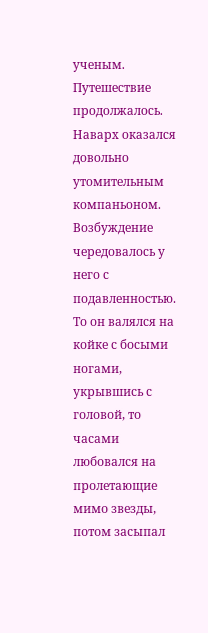ученым.
Путешествие продолжалось. Наварх оказался довольно утомительным компаньоном. Возбуждение чередовалось у него с подавленностью. То он валялся на койке с босыми ногами, укрывшись с головой, то часами любовался на пролетающие мимо звезды, потом засыпал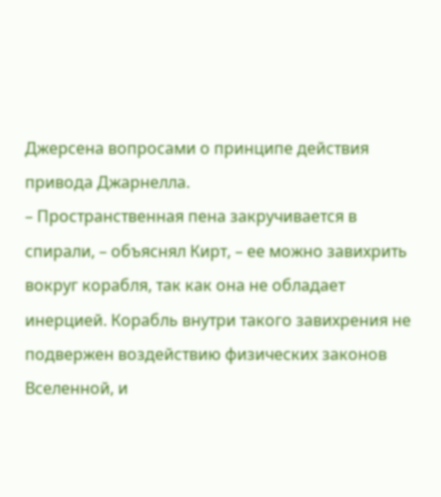Джерсена вопросами о принципе действия привода Джарнелла.
– Пространственная пена закручивается в спирали, – объяснял Кирт, – ее можно завихрить вокруг корабля, так как она не обладает инерцией. Корабль внутри такого завихрения не подвержен воздействию физических законов Вселенной, и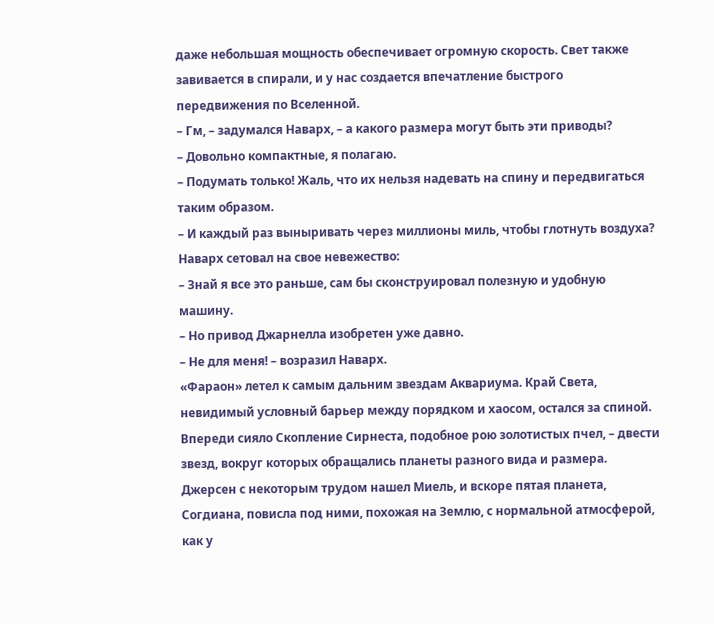даже небольшая мощность обеспечивает огромную скорость. Свет также завивается в спирали, и у нас создается впечатление быстрого передвижения по Вселенной.
– Гм, – задумался Наварх, – а какого размера могут быть эти приводы?
– Довольно компактные, я полагаю.
– Подумать только! Жаль, что их нельзя надевать на спину и передвигаться таким образом.
– И каждый раз выныривать через миллионы миль, чтобы глотнуть воздуха?
Наварх сетовал на свое невежество:
– Знай я все это раньше, сам бы сконструировал полезную и удобную машину.
– Но привод Джарнелла изобретен уже давно.
– Не для меня! – возразил Наварх.
«Фараон» летел к самым дальним звездам Аквариума. Край Света, невидимый условный барьер между порядком и хаосом, остался за спиной. Впереди сияло Скопление Сирнеста, подобное рою золотистых пчел, – двести звезд, вокруг которых обращались планеты разного вида и размера. Джерсен с некоторым трудом нашел Миель, и вскоре пятая планета, Согдиана, повисла под ними, похожая на Землю, с нормальной атмосферой, как у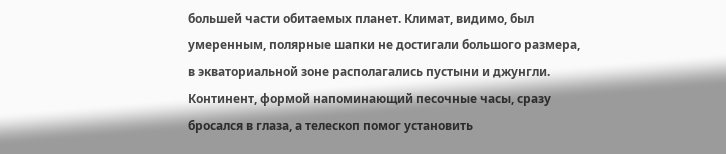большей части обитаемых планет. Климат, видимо, был умеренным, полярные шапки не достигали большого размера, в экваториальной зоне располагались пустыни и джунгли.
Континент, формой напоминающий песочные часы, сразу бросался в глаза, а телескоп помог установить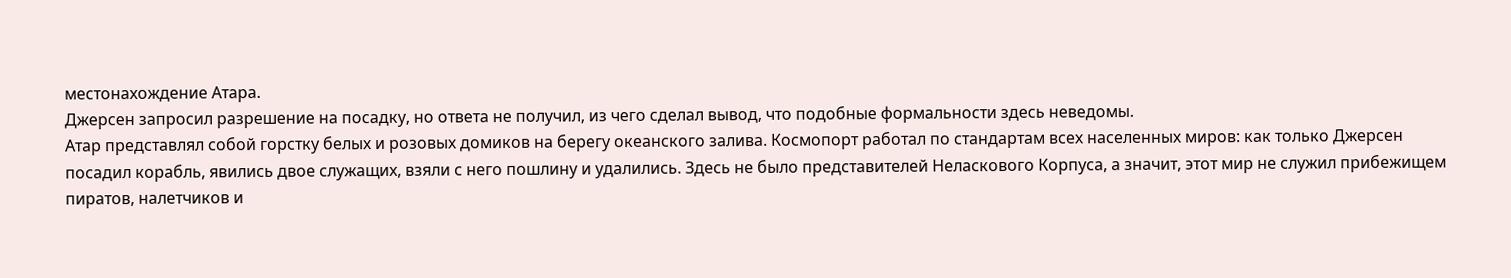местонахождение Атара.
Джерсен запросил разрешение на посадку, но ответа не получил, из чего сделал вывод, что подобные формальности здесь неведомы.
Атар представлял собой горстку белых и розовых домиков на берегу океанского залива. Космопорт работал по стандартам всех населенных миров: как только Джерсен посадил корабль, явились двое служащих, взяли с него пошлину и удалились. Здесь не было представителей Неласкового Корпуса, а значит, этот мир не служил прибежищем пиратов, налетчиков и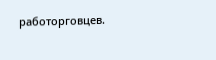работорговцев.